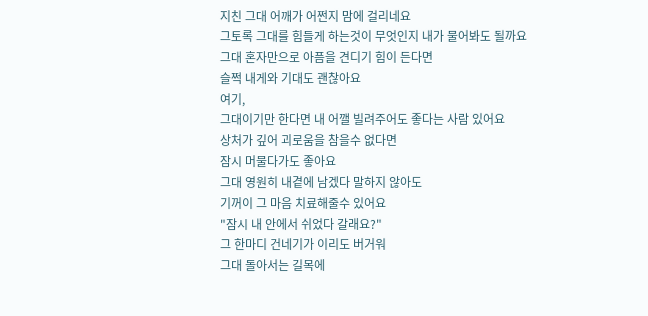지친 그대 어깨가 어쩐지 맘에 걸리네요
그토록 그대를 힘들게 하는것이 무엇인지 내가 물어봐도 될까요
그대 혼자만으로 아픔을 견디기 힘이 든다면
슬쩍 내게와 기대도 괜찮아요
여기,
그대이기만 한다면 내 어깰 빌려주어도 좋다는 사람 있어요
상처가 깊어 괴로움을 참을수 없다면
잠시 머물다가도 좋아요
그대 영원히 내곁에 남겠다 말하지 않아도
기꺼이 그 마음 치료해줄수 있어요
"잠시 내 안에서 쉬었다 갈래요?"
그 한마디 건네기가 이리도 버거워
그대 돌아서는 길목에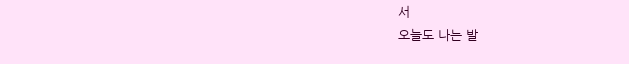서
오늘도 나는 발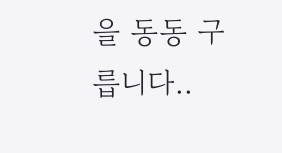을 동동 구릅니다..